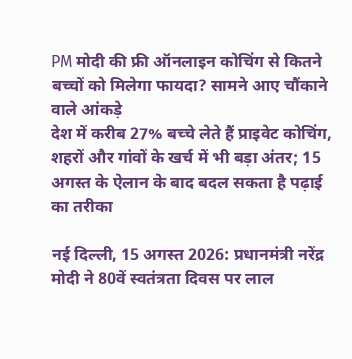PM मोदी की फ्री ऑनलाइन कोचिंग से कितने बच्चों को मिलेगा फायदा? सामने आए चौंकाने वाले आंकड़े
देश में करीब 27% बच्चे लेते हैं प्राइवेट कोचिंग, शहरों और गांवों के खर्च में भी बड़ा अंतर; 15 अगस्त के ऐलान के बाद बदल सकता है पढ़ाई का तरीका

नई दिल्ली, 15 अगस्त 2026: प्रधानमंत्री नरेंद्र मोदी ने 80वें स्वतंत्रता दिवस पर लाल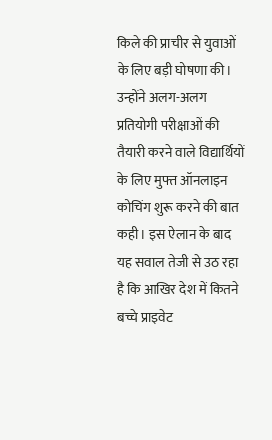किले की प्राचीर से युवाओं के लिए बड़ी घोषणा की। उन्होंने अलग-अलग प्रतियोगी परीक्षाओं की तैयारी करने वाले विद्यार्थियों के लिए मुफ्त ऑनलाइन कोचिंग शुरू करने की बात कही। इस ऐलान के बाद यह सवाल तेजी से उठ रहा है कि आखिर देश में कितने बच्चे प्राइवेट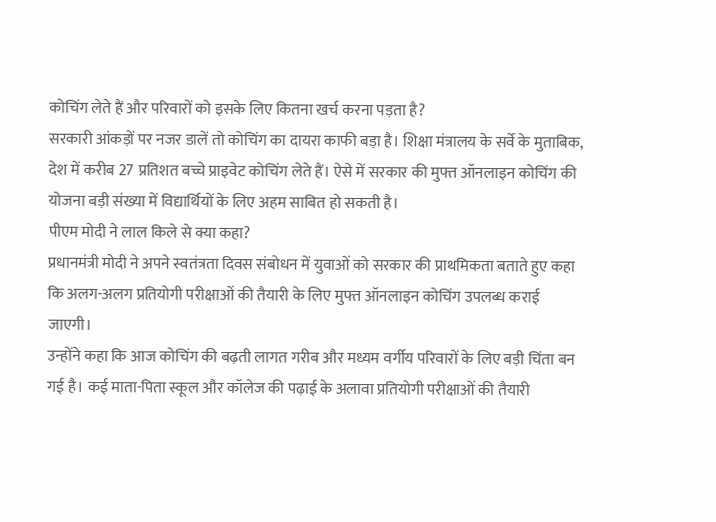कोचिंग लेते हैं और परिवारों को इसके लिए कितना खर्च करना पड़ता है?
सरकारी आंकड़ों पर नजर डालें तो कोचिंग का दायरा काफी बड़ा है। शिक्षा मंत्रालय के सर्वे के मुताबिक, देश में करीब 27 प्रतिशत बच्चे प्राइवेट कोचिंग लेते हैं। ऐसे में सरकार की मुफ्त ऑनलाइन कोचिंग की योजना बड़ी संख्या में विद्यार्थियों के लिए अहम साबित हो सकती है।
पीएम मोदी ने लाल किले से क्या कहा?
प्रधानमंत्री मोदी ने अपने स्वतंत्रता दिवस संबोधन में युवाओं को सरकार की प्राथमिकता बताते हुए कहा कि अलग-अलग प्रतियोगी परीक्षाओं की तैयारी के लिए मुफ्त ऑनलाइन कोचिंग उपलब्ध कराई जाएगी।
उन्होंने कहा कि आज कोचिंग की बढ़ती लागत गरीब और मध्यम वर्गीय परिवारों के लिए बड़ी चिंता बन गई है। कई माता-पिता स्कूल और कॉलेज की पढ़ाई के अलावा प्रतियोगी परीक्षाओं की तैयारी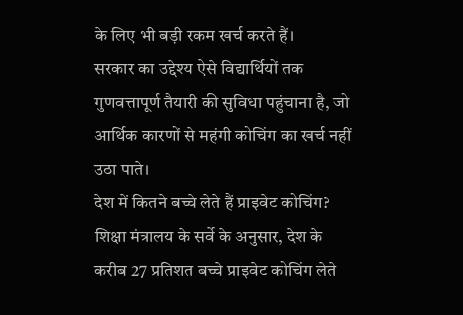के लिए भी बड़ी रकम खर्च करते हैं।
सरकार का उद्देश्य ऐसे विद्यार्थियों तक गुणवत्तापूर्ण तैयारी की सुविधा पहुंचाना है, जो आर्थिक कारणों से महंगी कोचिंग का खर्च नहीं उठा पाते।
देश में कितने बच्चे लेते हैं प्राइवेट कोचिंग?
शिक्षा मंत्रालय के सर्वे के अनुसार, देश के करीब 27 प्रतिशत बच्चे प्राइवेट कोचिंग लेते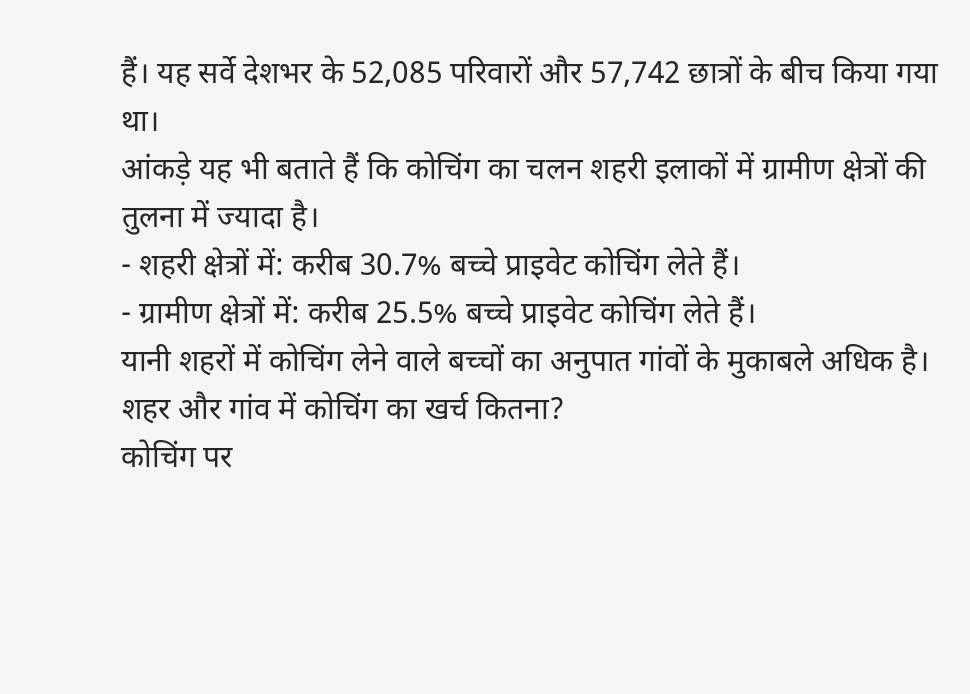हैं। यह सर्वे देशभर के 52,085 परिवारों और 57,742 छात्रों के बीच किया गया था।
आंकड़े यह भी बताते हैं कि कोचिंग का चलन शहरी इलाकों में ग्रामीण क्षेत्रों की तुलना में ज्यादा है।
- शहरी क्षेत्रों में: करीब 30.7% बच्चे प्राइवेट कोचिंग लेते हैं।
- ग्रामीण क्षेत्रों में: करीब 25.5% बच्चे प्राइवेट कोचिंग लेते हैं।
यानी शहरों में कोचिंग लेने वाले बच्चों का अनुपात गांवों के मुकाबले अधिक है।
शहर और गांव में कोचिंग का खर्च कितना?
कोचिंग पर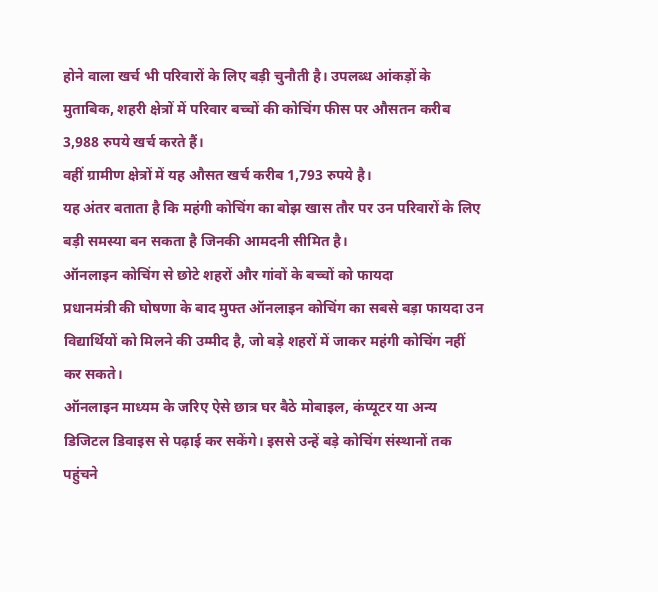होने वाला खर्च भी परिवारों के लिए बड़ी चुनौती है। उपलब्ध आंकड़ों के मुताबिक, शहरी क्षेत्रों में परिवार बच्चों की कोचिंग फीस पर औसतन करीब 3,988 रुपये खर्च करते हैं।
वहीं ग्रामीण क्षेत्रों में यह औसत खर्च करीब 1,793 रुपये है।
यह अंतर बताता है कि महंगी कोचिंग का बोझ खास तौर पर उन परिवारों के लिए बड़ी समस्या बन सकता है जिनकी आमदनी सीमित है।
ऑनलाइन कोचिंग से छोटे शहरों और गांवों के बच्चों को फायदा
प्रधानमंत्री की घोषणा के बाद मुफ्त ऑनलाइन कोचिंग का सबसे बड़ा फायदा उन विद्यार्थियों को मिलने की उम्मीद है, जो बड़े शहरों में जाकर महंगी कोचिंग नहीं कर सकते।
ऑनलाइन माध्यम के जरिए ऐसे छात्र घर बैठे मोबाइल, कंप्यूटर या अन्य डिजिटल डिवाइस से पढ़ाई कर सकेंगे। इससे उन्हें बड़े कोचिंग संस्थानों तक पहुंचने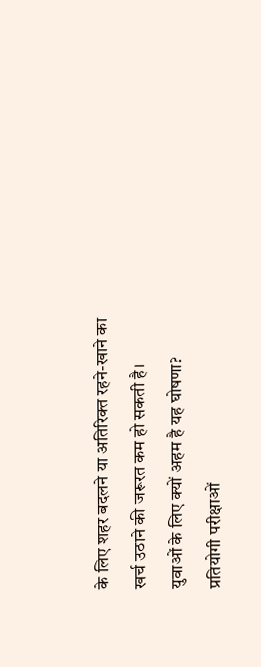के लिए शहर बदलने या अतिरिक्त रहने-खाने का खर्च उठाने की जरूरत कम हो सकती है।
युवाओं के लिए क्यों अहम है यह घोषणा?
प्रतियोगी परीक्षाओं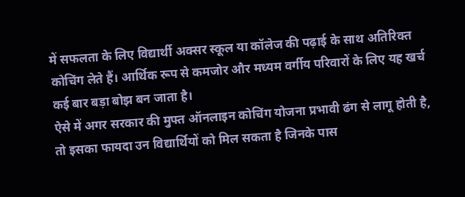में सफलता के लिए विद्यार्थी अक्सर स्कूल या कॉलेज की पढ़ाई के साथ अतिरिक्त कोचिंग लेते हैं। आर्थिक रूप से कमजोर और मध्यम वर्गीय परिवारों के लिए यह खर्च कई बार बड़ा बोझ बन जाता है।
ऐसे में अगर सरकार की मुफ्त ऑनलाइन कोचिंग योजना प्रभावी ढंग से लागू होती है, तो इसका फायदा उन विद्यार्थियों को मिल सकता है जिनके पास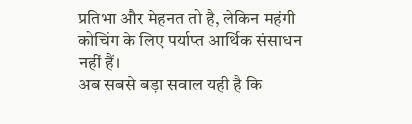प्रतिभा और मेहनत तो है, लेकिन महंगी कोचिंग के लिए पर्याप्त आर्थिक संसाधन नहीं हैं।
अब सबसे बड़ा सवाल यही है कि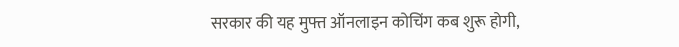सरकार की यह मुफ्त ऑनलाइन कोचिंग कब शुरू होगी,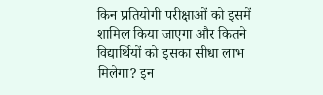किन प्रतियोगी परीक्षाओं को इसमें शामिल किया जाएगा और कितने विद्यार्थियों को इसका सीधा लाभ मिलेगा? इन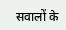सवालों के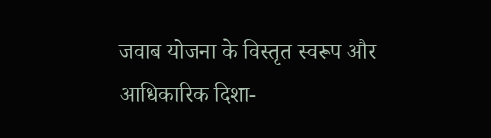जवाब योजना के विस्तृत स्वरूप और आधिकारिक दिशा-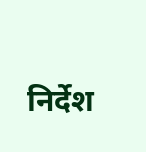निर्देश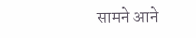सामने आने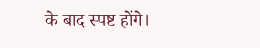के बाद स्पष्ट होंगे।